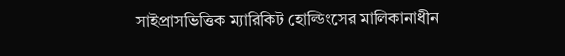সাইপ্রাসভিত্তিক ম্যারিকিট হোল্ডিংসের মালিকানাধীন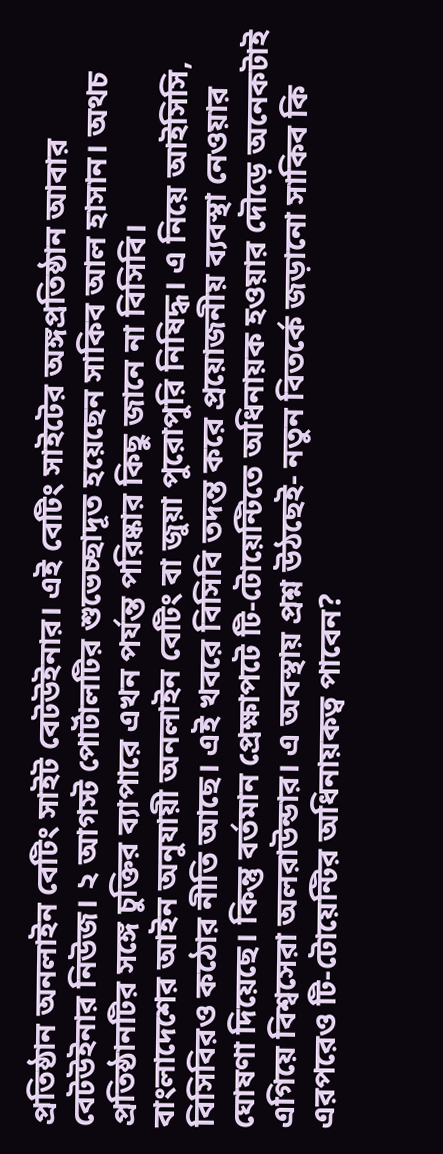প্রতিষ্ঠান অনলাইন বেটিং সাইট বেটউইনার। এই বেটিং সাইটের অঙ্গপ্রতিষ্ঠান আবার বেটউইনার নিউজ। ২ আগস্ট পোর্টালটির শুভেচ্ছাদূত হয়েছেন সাকিব আল হাসান। অথচ প্রতিষ্ঠানটির সঙ্গে চুক্তির ব্যাপারে এখন পর্যন্ত পরিষ্কার কিছু জানে না বিসিবি।
বাংলাদেশের আইন অনুযায়ী অনলাইন বেটিং বা জুয়া পুরোপুরি নিষিদ্ধ। এ নিয়ে আইসিসি, বিসিবিরও কঠোর নীতি আছে। এই খবরে বিসিবি তদন্ত করে প্রয়োজনীয় ব্যবস্থা নেওয়ার ঘোষণা দিয়েছে। কিন্তু বর্তমান প্রেক্ষাপটে টি-টোয়েন্টিতে অধিনায়ক হওয়ার দৌড়ে অনেকটাই এগিয়ে বিশ্বসেরা অলরাউন্ডার। এ অবস্থায় প্রশ্ন উঠছেই- নতুন বিতর্কে জড়ানো সাকিব কি এরপরেও টি-টোয়েন্টির অধিনায়কত্ব পাবেন?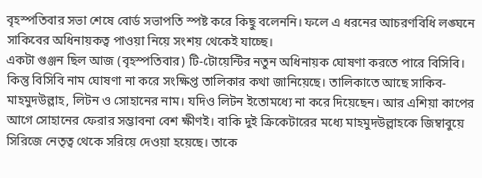বৃহস্পতিবার সভা শেষে বোর্ড সভাপতি স্পষ্ট করে কিছু বলেননি। ফলে এ ধরনের আচরণবিধি লঙ্ঘনে সাকিবের অধিনায়কত্ব পাওয়া নিয়ে সংশয় থেকেই যাচ্ছে।
একটা গুঞ্জন ছিল আজ (বৃহস্পতিবার) টি-টোয়েন্টির নতুন অধিনায়ক ঘোষণা করতে পারে বিসিবি। কিন্তু বিসিবি নাম ঘোষণা না করে সংক্ষিপ্ত তালিকার কথা জানিয়েছে। তালিকাতে আছে সাকিব-মাহমুদউল্লাহ, লিটন ও সোহানের নাম। যদিও লিটন ইতোমধ্যে না করে দিয়েছেন। আর এশিয়া কাপের আগে সোহানের ফেরার সম্ভাবনা বেশ ক্ষীণই। বাকি দুই ক্রিকেটারের মধ্যে মাহমুদউল্লাহকে জিম্বাবুয়ে সিরিজে নেতৃত্ব থেকে সরিয়ে দেওয়া হয়েছে। তাকে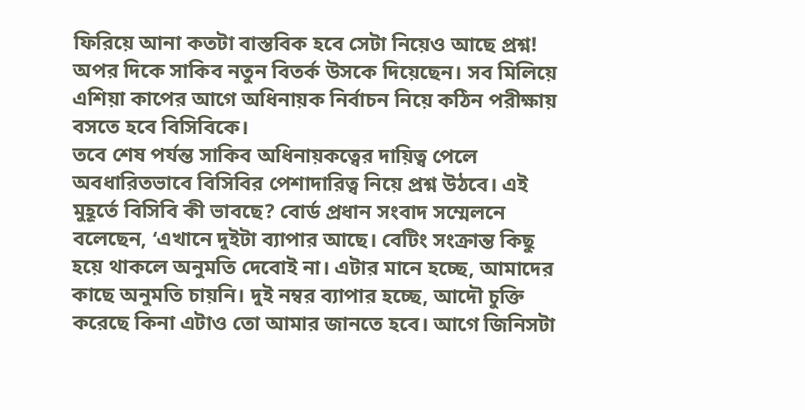ফিরিয়ে আনা কতটা বাস্তবিক হবে সেটা নিয়েও আছে প্রশ্ন! অপর দিকে সাকিব নতুন বিতর্ক উসকে দিয়েছেন। সব মিলিয়ে এশিয়া কাপের আগে অধিনায়ক নির্বাচন নিয়ে কঠিন পরীক্ষায় বসতে হবে বিসিবিকে।
তবে শেষ পর্যন্ত সাকিব অধিনায়কত্বের দায়িত্ব পেলে অবধারিতভাবে বিসিবির পেশাদারিত্ব নিয়ে প্রশ্ন উঠবে। এই মুহূর্তে বিসিবি কী ভাবছে? বোর্ড প্রধান সংবাদ সম্মেলনে বলেছেন, ‘এখানে দুইটা ব্যাপার আছে। বেটিং সংক্রান্ত কিছু হয়ে থাকলে অনুমতি দেবোই না। এটার মানে হচ্ছে, আমাদের কাছে অনুমতি চায়নি। দুই নম্বর ব্যাপার হচ্ছে, আদৌ চুক্তি করেছে কিনা এটাও তো আমার জানতে হবে। আগে জিনিসটা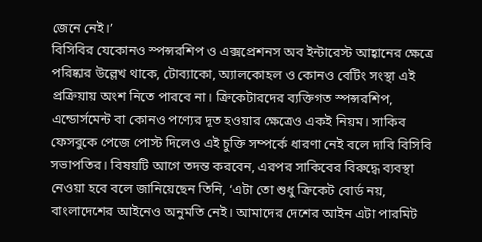জেনে নেই।’
বিসিবির যেকোনও স্পন্সরশিপ ও এক্সপ্রেশনস অব ইন্টারেস্ট আহ্বানের ক্ষেত্রে পরিষ্কার উল্লেখ থাকে, টোব্যাকো, অ্যালকোহল ও কোনও বেটিং সংস্থা এই প্রক্রিয়ায় অংশ নিতে পারবে না। ক্রিকেটারদের ব্যক্তিগত স্পন্সরশিপ, এন্ডোর্সমেন্ট বা কোনও পণ্যের দূত হওয়ার ক্ষেত্রেও একই নিয়ম। সাকিব ফেসবুকে পেজে পোস্ট দিলেও এই চুক্তি সম্পর্কে ধারণা নেই বলে দাবি বিসিবি সভাপতির। বিষয়টি আগে তদন্ত করবেন, এরপর সাকিবের বিরুদ্ধে ব্যবস্থা নেওয়া হবে বলে জানিয়েছেন তিনি, ‘এটা তো শুধু ক্রিকেট বোর্ড নয়, বাংলাদেশের আইনেও অনুমতি নেই। আমাদের দেশের আইন এটা পারমিট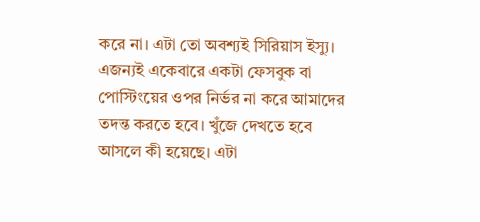করে না। এটা তো অবশ্যই সিরিয়াস ইস্যু। এজন্যই একেবারে একটা ফেসবুক বা পোস্টিংয়ের ওপর নির্ভর না করে আমাদের তদন্ত করতে হবে। খুঁজে দেখতে হবে আসলে কী হয়েছে। এটা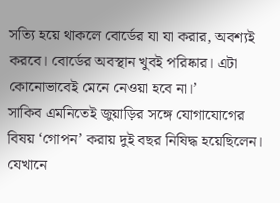সত্যি হয়ে থাকলে বোর্ডের যা যা করার, অবশ্যই করবে। বোর্ডের অবস্থান খুবই পরিষ্কার। এটা কোনোভাবেই মেনে নেওয়া হবে না।’
সাকিব এমনিতেই জুয়াড়ির সঙ্গে যোগাযোগের বিষয় ‘গোপন’ করায় দুই বছর নিষিদ্ধ হয়েছিলেন। যেখানে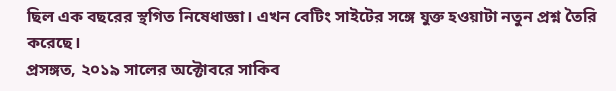ছিল এক বছরের স্থগিত নিষেধাজ্ঞা। এখন বেটিং সাইটের সঙ্গে যুক্ত হওয়াটা নতুন প্রশ্ন তৈরি করেছে।
প্রসঙ্গত, ২০১৯ সালের অক্টোবরে সাকিব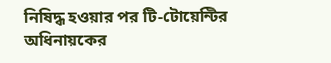নিষিদ্ধ হওয়ার পর টি-টোয়েন্টির অধিনায়কের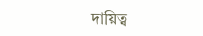দায়িত্ব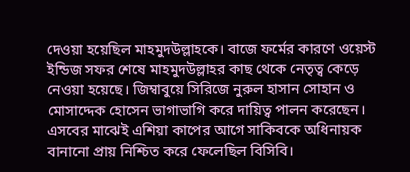দেওয়া হয়েছিল মাহমুদউল্লাহকে। বাজে ফর্মের কারণে ওয়েস্ট ইন্ডিজ সফর শেষে মাহমুদউল্লাহর কাছ থেকে নেতৃত্ব কেড়ে নেওয়া হয়েছে। জিম্বাবুয়ে সিরিজে নুরুল হাসান সোহান ও মোসাদ্দেক হোসেন ভাগাভাগি করে দায়িত্ব পালন করেছেন। এসবের মাঝেই এশিয়া কাপের আগে সাকিবকে অধিনায়ক বানানো প্রায় নিশ্চিত করে ফেলেছিল বিসিবি।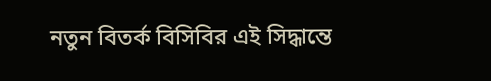নতুন বিতর্ক বিসিবির এই সিদ্ধান্তে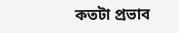কতটা প্রভাব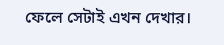ফেলে সেটাই এখন দেখার।